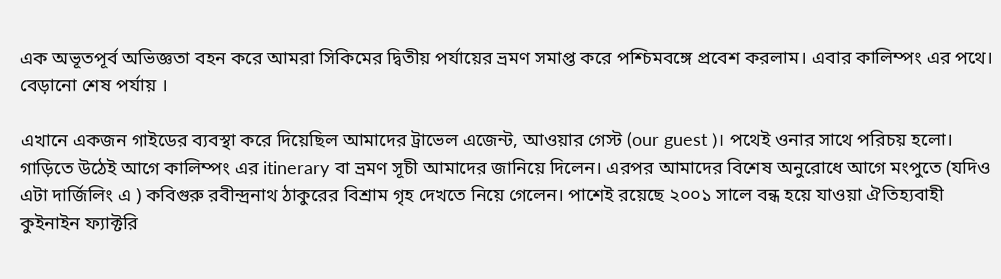এক অভূতপূর্ব অভিজ্ঞতা বহন করে আমরা সিকিমের দ্বিতীয় পর্যায়ের ভ্রমণ সমাপ্ত করে পশ্চিমবঙ্গে প্রবেশ করলাম। এবার কালিম্পং এর পথে। বেড়ানো শেষ পর্যায় ।

এখানে একজন গাইডের ব্যবস্থা করে দিয়েছিল আমাদের ট্রাভেল এজেন্ট, আওয়ার গেস্ট (our guest )। পথেই ওনার সাথে পরিচয় হলো। গাড়িতে উঠেই আগে কালিম্পং এর itinerary বা ভ্রমণ সূচী আমাদের জানিয়ে দিলেন। এরপর আমাদের বিশেষ অনুরোধে আগে মংপুতে (যদিও এটা দার্জিলিং এ ) কবিগুরু রবীন্দ্রনাথ ঠাকুরের বিশ্রাম গৃহ দেখতে নিয়ে গেলেন। পাশেই রয়েছে ২০০১ সালে বন্ধ হয়ে যাওয়া ঐতিহ্যবাহী কুইনাইন ফ্যাক্টরি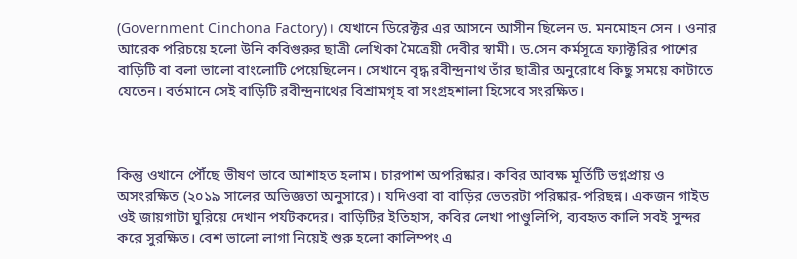(Government Cinchona Factory)। যেখানে ডিরেক্টর এর আসনে আসীন ছিলেন ড. মনমোহন সেন । ওনার আরেক পরিচয়ে হলো উনি কবিগুরুর ছাত্রী লেখিকা মৈত্রেয়ী দেবীর স্বামী। ড.সেন কর্মসূত্রে ফ্যাক্টরির পাশের বাড়িটি বা বলা ভালো বাংলোটি পেয়েছিলেন। সেখানে বৃদ্ধ রবীন্দ্রনাথ তাঁর ছাত্রীর অনুরোধে কিছু সময়ে কাটাতে যেতেন। বর্তমানে সেই বাড়িটি রবীন্দ্রনাথের বিশ্রামগৃহ বা সংগ্রহশালা হিসেবে সংরক্ষিত।



কিন্তু ওখানে পৌঁছে ভীষণ ভাবে আশাহত হলাম। চারপাশ অপরিষ্কার। কবির আবক্ষ মূর্তিটি ভগ্নপ্রায় ও অসংরক্ষিত (২০১৯ সালের অভিজ্ঞতা অনুসারে)। যদিওবা বা বাড়ির ভেতরটা পরিষ্কার-পরিছন্ন। একজন গাইড ওই জায়গাটা ঘুরিয়ে দেখান পর্যটকদের। বাড়িটির ইতিহাস, কবির লেখা পাণ্ডুলিপি, ব্যবহৃত কালি সবই সুন্দর করে সুরক্ষিত। বেশ ভালো লাগা নিয়েই শুরু হলো কালিম্পং এ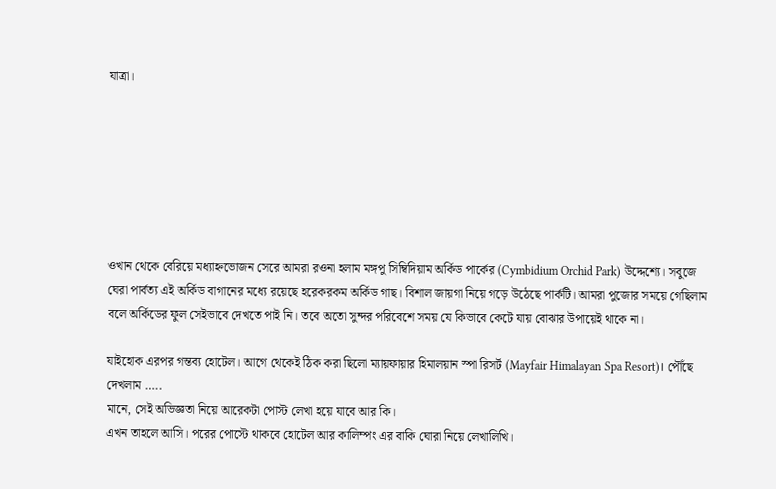যাত্রা।







ওখান থেকে বেরিয়ে মধ্যাহ্নভোজন সেরে আমরা রওনা হলাম মঙ্গপু সিম্বিদিয়াম অর্কিড পার্কের (Cymbidium Orchid Park) উদ্দেশ্যে। সবুজে ঘেরা পার্বত্য এই অর্কিড বাগানের মধ্যে রয়েছে হরেকরকম অর্কিড গাছ। বিশাল জায়গা নিয়ে গড়ে উঠেছে পার্কটি। আমরা পুজোর সময়ে গেছিলাম বলে অর্কিডের ফুল সেইভাবে দেখতে পাই নি। তবে অতো সুন্দর পরিবেশে সময় যে কিভাবে কেটে যায় বোঝার উপায়েই থাকে না।

যাইহোক এরপর গন্তব্য হোটেল। আগে থেকেই ঠিক করা ছিলো ম্যায়ফায়ার হিমালয়ান স্পা রিসর্ট (Mayfair Himalayan Spa Resort)। পৌঁছে দেখলাম …..
মানে, সেই অভিজ্ঞতা নিয়ে আরেকটা পোস্ট লেখা হয়ে যাবে আর কি।
এখন তাহলে আসি। পরের পোস্টে থাকবে হোটেল আর কালিম্পং এর বাকি ঘোরা নিয়ে লেখালিখি।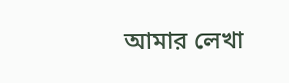আমার লেখা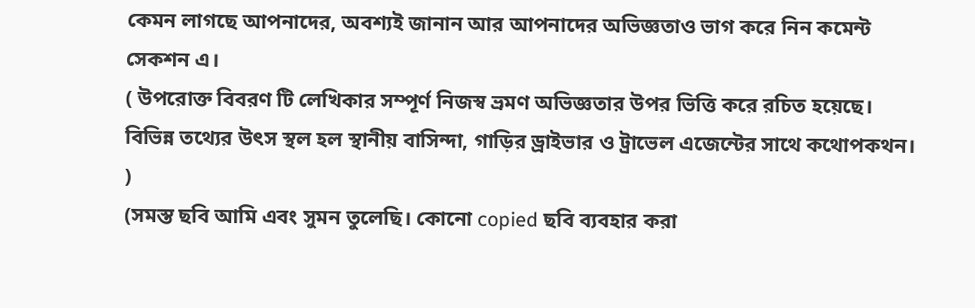কেমন লাগছে আপনাদের, অবশ্যই জানান আর আপনাদের অভিজ্ঞতাও ভাগ করে নিন কমেন্ট সেকশন এ।
( উপরোক্ত বিবরণ টি লেখিকার সম্পূর্ণ নিজস্ব ভ্রমণ অভিজ্ঞতার উপর ভিত্তি করে রচিত হয়েছে। বিভিন্ন তথ্যের উৎস স্থল হল স্থানীয় বাসিন্দা, গাড়ির ড্রাইভার ও ট্রাভেল এজেন্টের সাথে কথোপকথন। )
(সমস্ত ছবি আমি এবং সুমন তুলেছি। কোনো copied ছবি ব্যবহার করা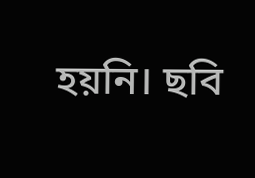হয়নি। ছবি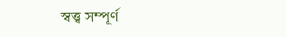স্বত্ত্ব সম্পূর্ণ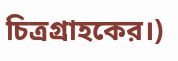চিত্রগ্রাহকের।)